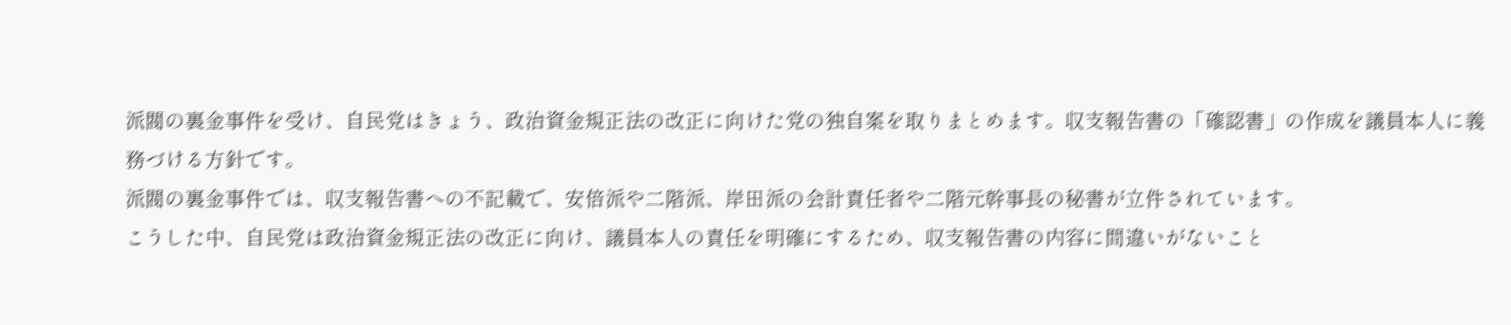派閥の裏金事件を受け、自民党はきょう、政治資金規正法の改正に向けた党の独自案を取りまとめます。収支報告書の「確認書」の作成を議員本人に義務づける方針です。
派閥の裏金事件では、収支報告書への不記載で、安倍派や二階派、岸田派の会計責任者や二階元幹事長の秘書が立件されています。
こうした中、自民党は政治資金規正法の改正に向け、議員本人の責任を明確にするため、収支報告書の内容に間違いがないこと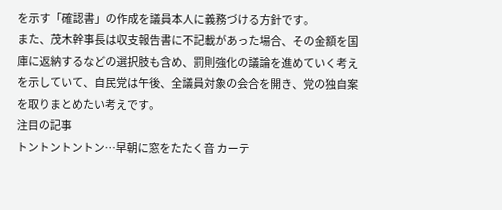を示す「確認書」の作成を議員本人に義務づける方針です。
また、茂木幹事長は収支報告書に不記載があった場合、その金額を国庫に返納するなどの選択肢も含め、罰則強化の議論を進めていく考えを示していて、自民党は午後、全議員対象の会合を開き、党の独自案を取りまとめたい考えです。
注目の記事
トントントントン…早朝に窓をたたく音 カーテ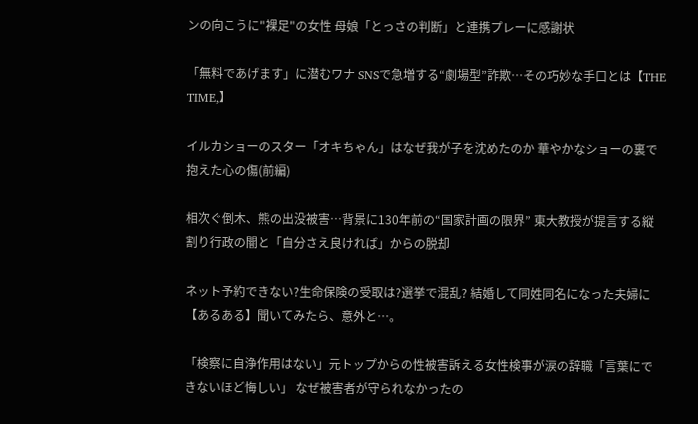ンの向こうに"裸足"の女性 母娘「とっさの判断」と連携プレーに感謝状

「無料であげます」に潜むワナ SNSで急増する“劇場型”詐欺…その巧妙な手口とは【THE TIME,】

イルカショーのスター「オキちゃん」はなぜ我が子を沈めたのか 華やかなショーの裏で抱えた心の傷(前編)

相次ぐ倒木、熊の出没被害…背景に130年前の“国家計画の限界” 東大教授が提言する縦割り行政の闇と「自分さえ良ければ」からの脱却

ネット予約できない?生命保険の受取は?選挙で混乱? 結婚して同姓同名になった夫婦に【あるある】聞いてみたら、意外と…。

「検察に自浄作用はない」元トップからの性被害訴える女性検事が涙の辞職「言葉にできないほど悔しい」 なぜ被害者が守られなかったの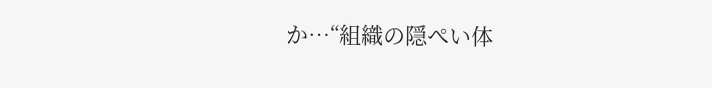か…“組織の隠ぺい体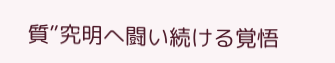質”究明へ闘い続ける覚悟